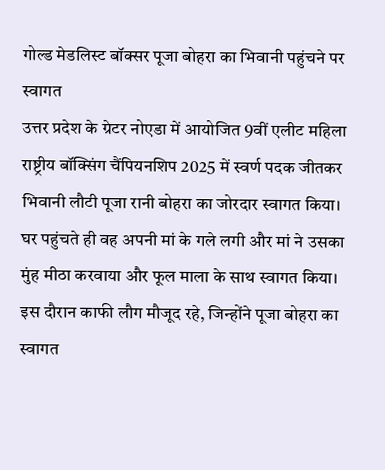गोल्ड मेडलिस्ट बॉक्सर पूजा बोहरा का भिवानी पहुंचने पर स्वागत
उत्तर प्रदेश के ग्रेटर नोएडा में आयोजित 9वीं एलीट महिला राष्ट्रीय बॉक्सिंग चैंपियनशिप 2025 में स्वर्ण पदक जीतकर भिवानी लौटी पूजा रानी बोहरा का जोरदार स्वागत किया। घर पहुंचते ही वह अपनी मां के गले लगी और मां ने उसका मुंह मीठा करवाया और फूल माला के साथ स्वागत किया।
इस दौरान काफी लौग मौजूद रहे, जिन्होंने पूजा बोहरा का स्वागत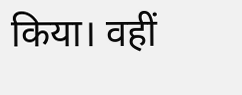किया। वहीं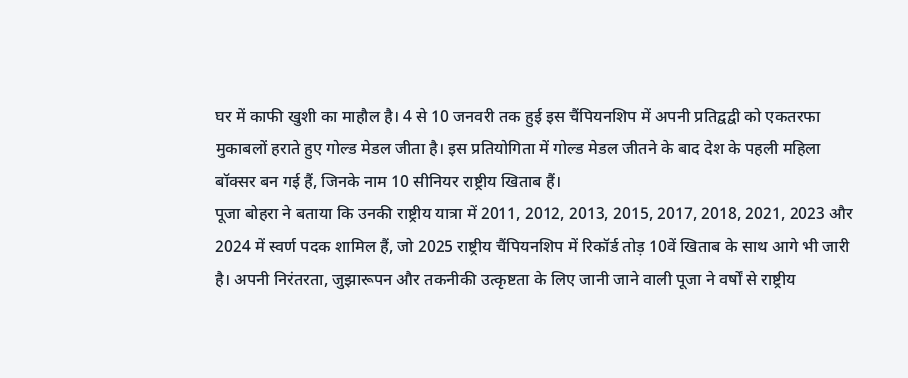घर में काफी खुशी का माहौल है। 4 से 10 जनवरी तक हुई इस चैंपियनशिप में अपनी प्रतिद्वद्वी को एकतरफा मुकाबलों हराते हुए गोल्ड मेडल जीता है। इस प्रतियोगिता में गोल्ड मेडल जीतने के बाद देश के पहली महिला बॉक्सर बन गई हैं, जिनके नाम 10 सीनियर राष्ट्रीय खिताब हैं।
पूजा बोहरा ने बताया कि उनकी राष्ट्रीय यात्रा में 2011, 2012, 2013, 2015, 2017, 2018, 2021, 2023 और 2024 में स्वर्ण पदक शामिल हैं, जो 2025 राष्ट्रीय चैंपियनशिप में रिकॉर्ड तोड़ 10वें खिताब के साथ आगे भी जारी है। अपनी निरंतरता, जुझारूपन और तकनीकी उत्कृष्टता के लिए जानी जाने वाली पूजा ने वर्षों से राष्ट्रीय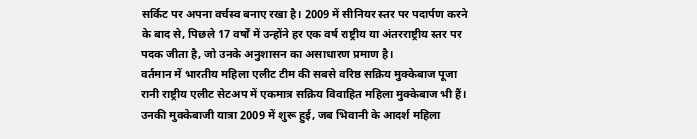सर्किट पर अपना वर्चस्व बनाए रखा है। 2009 में सीनियर स्तर पर पदार्पण करने के बाद से, पिछले 17 वर्षों में उन्होंने हर एक वर्ष राष्ट्रीय या अंतरराष्ट्रीय स्तर पर पदक जीता है, जो उनके अनुशासन का असाधारण प्रमाण है।
वर्तमान में भारतीय महिला एलीट टीम की सबसे वरिष्ठ सक्रिय मुक्केबाज पूजा रानी राष्ट्रीय एलीट सेटअप में एकमात्र सक्रिय विवाहित महिला मुक्केबाज भी हैं। उनकी मुक्केबाजी यात्रा 2009 में शुरू हुई, जब भिवानी के आदर्श महिला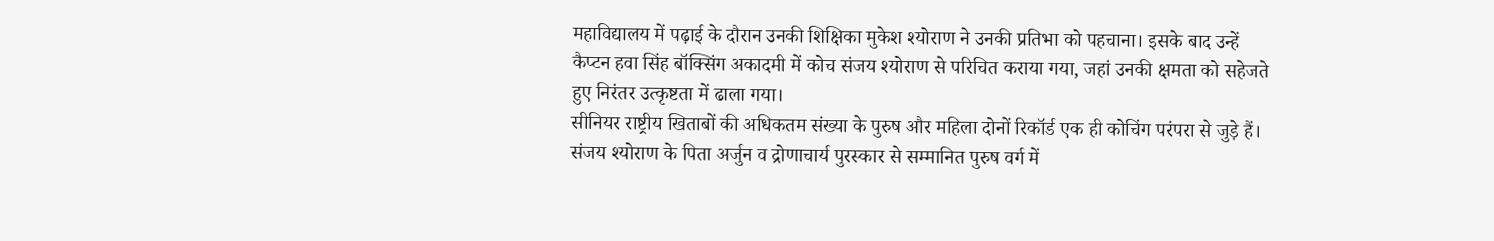महाविद्यालय में पढ़ाई के दौरान उनकी शिक्षिका मुकेश श्योराण ने उनकी प्रतिभा को पहचाना। इसके बाद उन्हें कैप्टन हवा सिंह बॉक्सिंग अकादमी में कोच संजय श्योराण से परिचित कराया गया, जहां उनकी क्षमता को सहेजते हुए निरंतर उत्कृष्टता में ढाला गया।
सीनियर राष्ट्रीय खिताबों की अधिकतम संख्या के पुरुष और महिला दोनों रिकॉर्ड एक ही कोचिंग परंपरा से जुड़े हैं। संजय श्योराण के पिता अर्जुन व द्रोणाचार्य पुरस्कार से सम्मानित पुरुष वर्ग में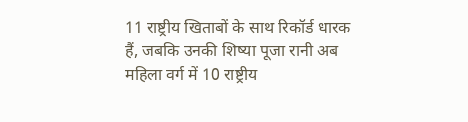11 राष्ट्रीय खिताबों के साथ रिकॉर्ड धारक हैं, जबकि उनकी शिष्या पूजा रानी अब महिला वर्ग में 10 राष्ट्रीय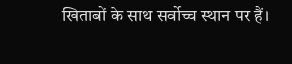खिताबों के साथ सर्वोच्च स्थान पर हैं।